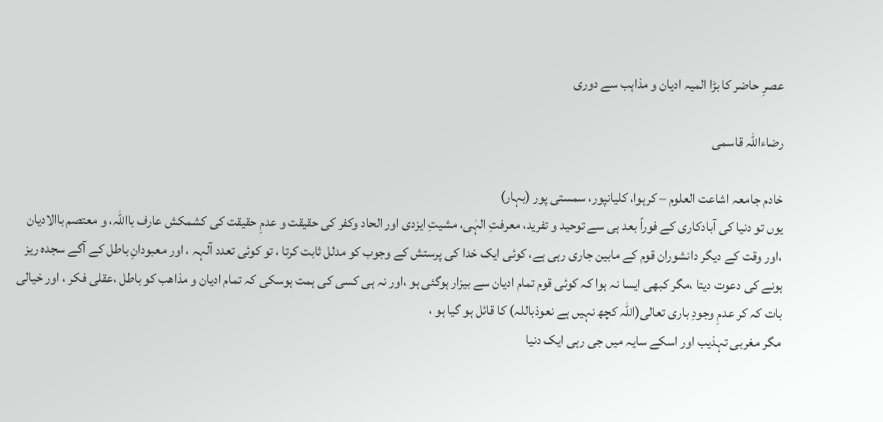عصرِ حاضر کا بڑا المیہ ادیان و مذاہب سے دوری

رضاءاللہ قاسمی

خادم جامعہ اشاعت العلوم – کرہوا، کلیانپور، سمستی پور (بہار)
یوں تو دنیا کی آبادکاری کے فوراً بعد ہی سے توحید و تفرید، معرفتِ الہٰی، مشیتِ ایزدی اور الحاد وکفر کی حقیقت و عدمِ حقیقت کی کشمکش عارف بااللہ، و معتصم باالادیان ،اور وقت کے دیگر دانشوران قوم کے مابین جاری رہی ہے، کوئی ایک خدا کی پرستش کے وجوب کو مدلل ثابت کرتا ، تو کوئی تعدد آلہہ ، اور معبودانِ باطل کے آگے سجدہ ریز ہونے کی دعوت دیتا ،مگر کبھی ایسا نہ ہوا کہ کوئی قوم تمام ادیان سے بیزار ہوگئی ہو ،اور نہ ہی کسی کی ہمت ہوسکی کہ تمام ادیان و مذاھب کو باطل ،عقلی فکر ، اور خیالی بات کہ کر عدمِ وجودِ باری تعالی(اللہ کچھ نہیں ہے نعوذباللہ) کا قائل ہو گیا ہو ،
مگر مغربی تہذیب اور اسکے سایہ میں جی رہی ایک دنیا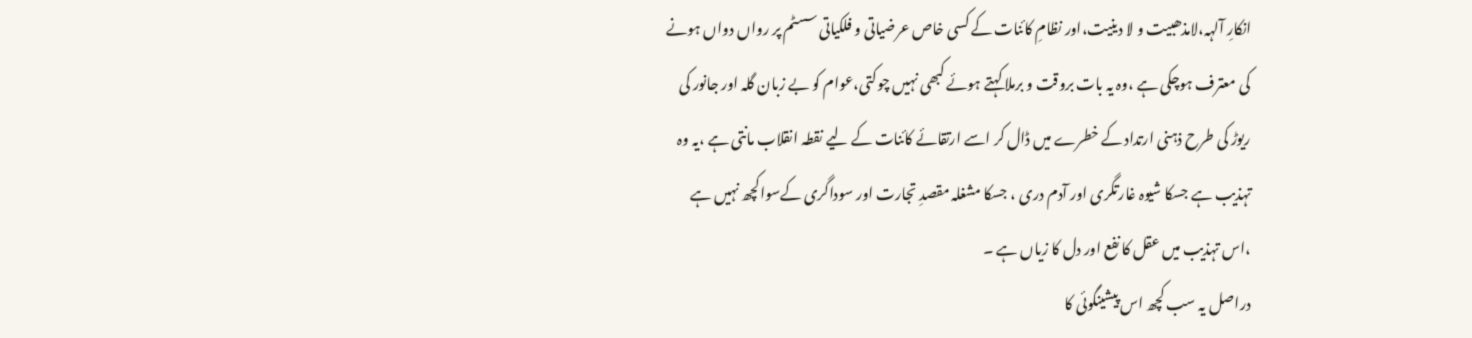انکارِ آلہہ،لامذھبیت و لا دینیت،اور نظامِ کائنات کے کسی خاص عرضیاتی و فلکیاتی سسٹم پر رواں دواں ہونے کی معترف ہوچکی ہے ،وہ یہ بات بروقت و برملا کہتے ہوئے کبھی نہیں چوکتی،عوام کو بے زبان گلہ اور جانور کی ریوڑ کی طرح ذہنی ارتداد کے خطرے میں ڈال کر اسے ارتقائے کائنات کے لیے نقطہ انقلاب مانتی ہے ،یہ وہ تہذیب ہے جسکا شیوہ غارتگری اور آدم دری ، جسکا مشغلہ مقصدِ تجارت اور سوداگری کےسواکچھ نہيں ہے ،اس تہذیب میں عقل کا نفع اور دل کا زیاں ہے ۔
دراصل یہ سب کچھ اس پیشینگوئی کا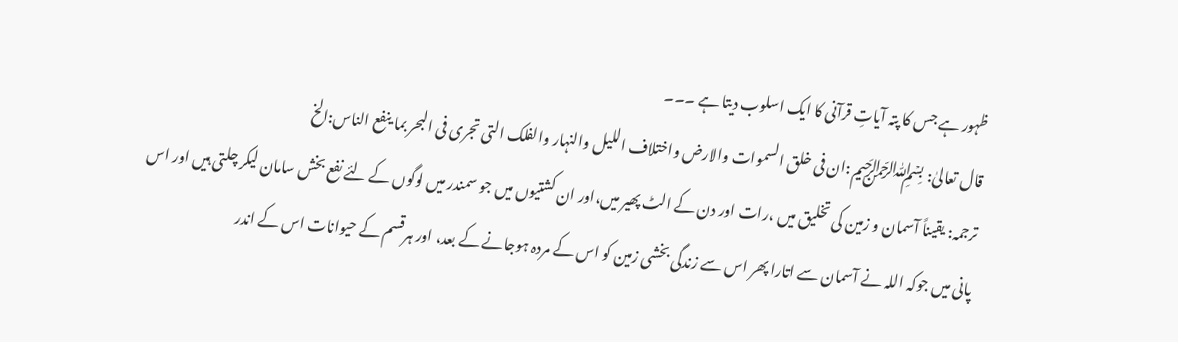ظہور ہے جس کا پتہ آیاتِ قرآنی کا ایک اسلوب دیتا ہے ۔۔۔
قال تعالیٰ: ﷽:ان فی خلق السموات والارض واختلاف اللیل والنہار والفلک التی تجری فی البحر بما ینفع الناس:الخ
ترجمہ: یقیناً آسمان و زمین کی تخلیق میں ،رات اور دن کے الٹ پھیر میں،اور ان کشتیوں میں جو سمندر میں لوگوں کے لئے نفع بخش سامان لیکر چلتی ہیں اور اس پانی میں جوکہ اللہ نے آسمان سے اتارا پھر اس سے زندگی بخشی زمین کو اس کے مردہ ہوجانے کے بعد، اور ہرقسم کے حیوانات اس کے اندر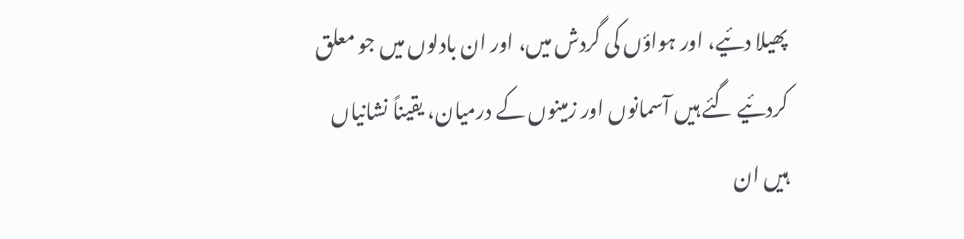پھیلا دئيے، اور ہواؤں کی گردش میں، اور ان بادلوں میں جو معلق کردئیے گئے ہیں آسمانوں اور زمینوں کے درمیان، یقیناً نشانیاں ہیں ان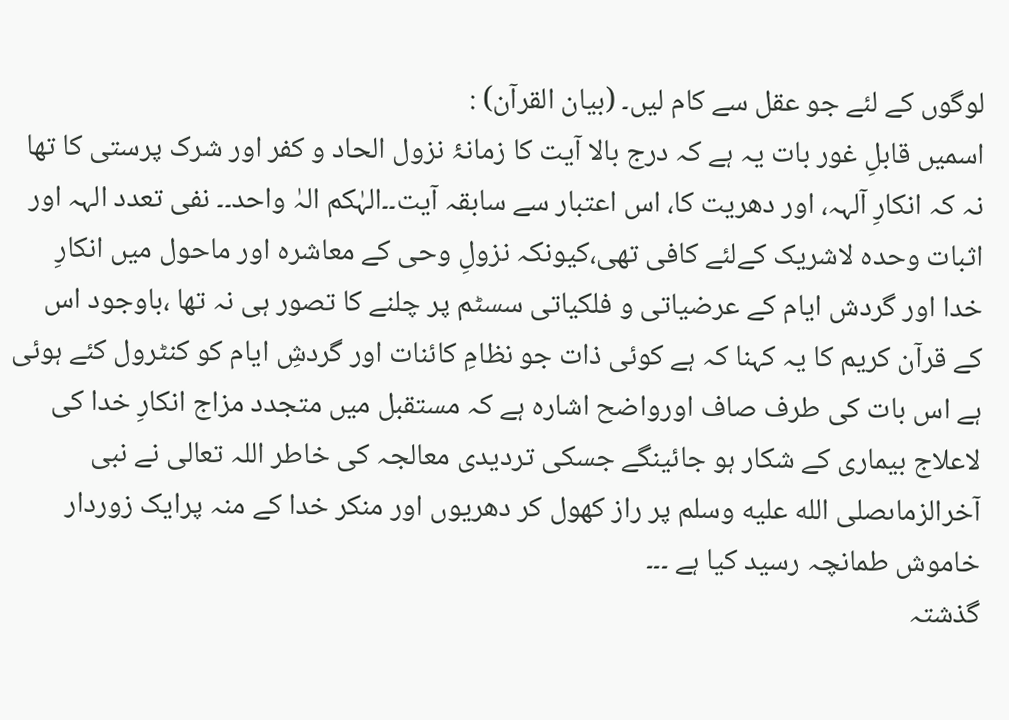لوگوں کے لئے جو عقل سے کام لیں۔ (بیان القرآن) :
اسمیں قابلِ غور بات یہ ہے کہ درج بالا آیت کا زمانۂ نزول الحاد و کفر اور شرک پرستی کا تھا نہ کہ انکارِ آلہہ، اور دھریت کا، اس اعتبار سے سابقہ آیت۔۔الہٰکم الہٰ واحد۔۔ نفی تعدد الہہ اور اثبات وحدہ لاشریک کےلئے کافی تھی،کیونکہ نزولِ وحی کے معاشرہ اور ماحول میں انکارِ خدا اور گردش ایام کے عرضیاتی و فلکیاتی سسٹم پر چلنے کا تصور ہی نہ تھا ،باوجود اس کے قرآن کریم کا یہ کہنا کہ ہے کوئی ذات جو نظامِ کائنات اور گردشِ ایام کو کنٹرول کئے ہوئی ہے اس بات کی طرف صاف اورواضح اشارہ ہے کہ مستقبل میں متجدد مزاج انکارِ خدا کی لاعلاج بیماری کے شکار ہو جائینگے جسکی تردیدی معالجہ کی خاطر اللہ تعالی نے نبی آخرالزماںصلى الله عليه وسلم پر راز کھول کر دھریوں اور منکر خدا کے منہ پرایک زوردار خاموش طمانچہ رسید کیا ہے ۔۔۔
گذشتہ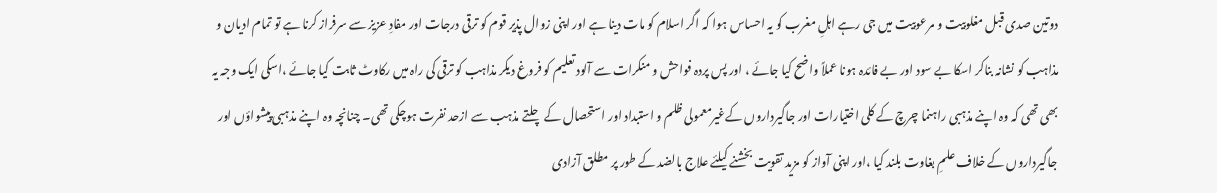دوتین صدی قبل مغلوبیت و مرعوبیت میں جی رہے اہلِ مغرب کو یہ احساس ہوا کہ اگر اسلام کو مات دینا ہے اور اپنی زوال پذیر قوم کو ترقی درجات اور مفادِ عزیز سے سرفراز کرنا ہے تو تمام ادیان و مذاہب کو نشانہ بناکر اسکا بے سود اور بے فائدہ ہونا عملاً واضح کیا جائے ، اور پس پردہ فواحش و منکرات سے آلود تعلیم کو فروغ دیکر مذاہب کو ترقی کی راہ میں رکاوٹ ثابت کیا جائے ،اسکی ایک وجہ یہ بھی تھی کہ وہ اپنے مذہبی راہنما چرچ کے کلی اختیارات اور جاگیرداروں کےغیرمعمولی ظلم و استبداد اور استحصال کے چلتے مذہب سے ازحد نفرت ہوچکی تھی۔ چنانچہ وہ اپنے مذہبی پیشواؤں اور جاگیرداروں کے خلاف علمِ بغاوت بلند کیا ،اور اپنی آواز کو مزید تقویت بخشنے کیلئے علاج بالضد کے طور پر مطلق آزادی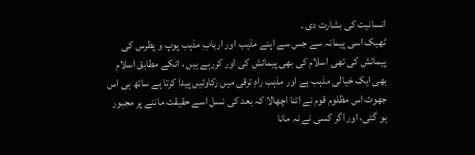انسانیت کی بشارت دی ۔
ٹھیک اسی پیمانہ سے جس سے اپنے مذہب اور اربابِ مذہب پوپ و پطرس کی پیمائش کی تھی اسلام کی بھی پیمائش کی اور کررہے ہیں ، انکے مطابق اسلام بھی ایک خیالی مذہب ہے اور مذہب راہِ ترقی میں رکاوٹیں پیدا کرتا ہے ساتھ ہی اس جھوٹ اس مظلوم قوم نے اتنا اچھالا کہ بعد کی نسل اسے حقیقت ماننے پر مجبور ہو گئی، اور اگر کسی نے نہ مانا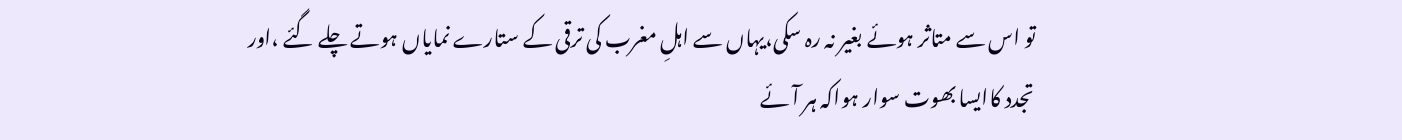تو اس سے متاثر ہوئے بغیر نہ رہ سکی،یہاں سے اہلِ مغرب کی ترقی کے ستارے نمایاں ہوتے چلے گئے ،اور تجدد کاایسا بھوت سوار ہواکہ ہر آئے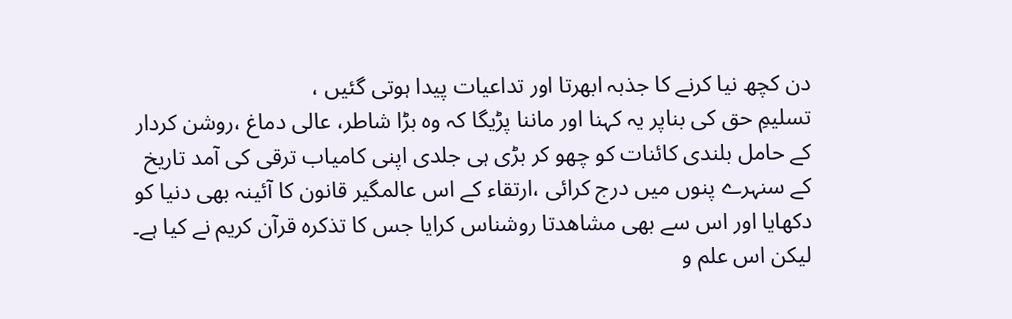دن کچھ نیا کرنے کا جذبہ ابھرتا اور تداعیات پیدا ہوتی گئیں ،
تسلیمِ حق کی بناپر یہ کہنا اور ماننا پڑیگا کہ وہ بڑا شاطر، عالی دماغ ،روشن کردار کے حامل بلندی کائنات کو چھو کر بڑی ہی جلدی اپنی کامیاب ترقی کی آمد تاریخ کے سنہرے پنوں میں درج کرائی ،ارتقاء کے اس عالمگیر قانون کا آئینہ بھی دنیا کو دکھایا اور اس سے بھی مشاھدتا روشناس کرایا جس کا تذکرہ قرآن کریم نے کیا ہے۔
لیکن اس علم و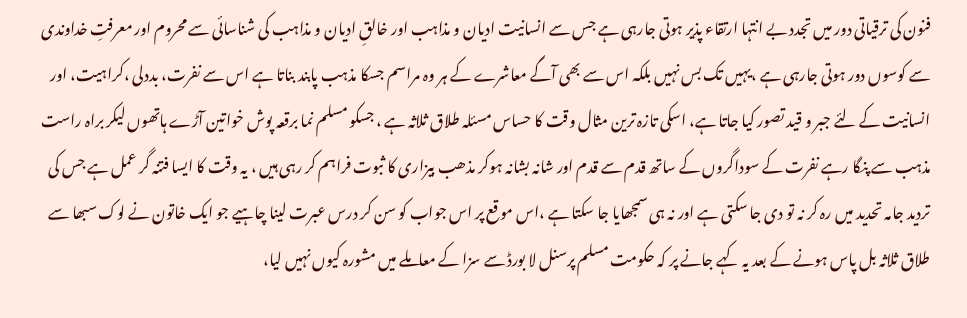فنون کی ترقیاتی دور میں تجدد بے انتہا ارتقاء پذیر ہوتی جارہی ہے جس سے انسانیت ادیان و مذاہب اور خالقِ ادیان و مذاہب کی شناسائی سے محروم اور معرفتِ خداوندی سے کوسوں دور ہوتی جارہی ہے ،یہیں تک بس نہیں بلکہ اس سے بھی آگے معاشرے کے ہر وہ مراسم جسکا مذہب پابند بناتا ہے اس سے نفرت، بددلی ،کراہیت، اور انسانیت کے لئے جبر و قید تصور کیا جاتا ہے، اسکی تازہ ترین مثال وقت کا حساس مسئلہ طلاق ثلاثہ ہے ، جسکو مسلم نما برقعہ پوش خواتین آڑے ہاتھوں لیکر براہ راست مذہب سے پنگا رہے نفرت کے سوداگروں کے ساتھ قدم سے قدم اور شانہ بشانہ ہوکر مذھب بیزاری کا ثبوت فراہم کر رہی ہیں ، یہ وقت کا ایسا فتنہ گر عمل ہے جس کی تردید جامہ تحدید میں رہ کر نہ تو دی جا سکتی ہے اور نہ ہی سمجھایا جا سکتا ہے ،اس موقع پر اس جواب کو سن کر درس عبرت لینا چاہیے جو ایک خاتون نے لوک سبھا سے طلاق ثلاثہ بل پاس ہونے کے بعد یہ کہے جانے پر کہ حکومت مسلم پرسنل لا بورڈ سے سزا کے معاملے میں مشورہ کیوں نہیں لیا،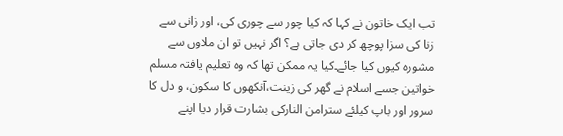تب ایک خاتون نے کہا کہ کیا چور سے چوری کی، اور زانی سے زنا کی سزا پوچھ کر دی جاتی ہے؟ اگر نہیں تو ان ملاوں سے مشورہ کیوں کیا جائے۔کیا یہ ممکن تھا کہ وہ تعلیم یافتہ مسلم خواتین جسے اسلام نے گھر کی زینت،آنکھوں کا سکون، و دل کا سرور اور باپ کیلئے سترامن النارکی بشارت قرار دیا اپنے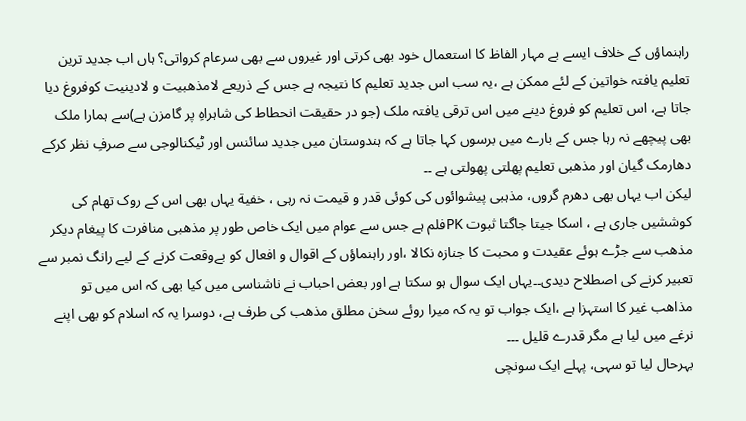راہنماؤں کے خلاف ایسے بے مہار الفاظ کا استعمال خود بھی کرتی اور غیروں سے بھی سرعام کرواتی؟ ہاں اب جدید ترین تعلیم یافتہ خواتین کے لئے ممکن ہے ،یہ سب اس جدید تعلیم کا نتیجہ ہے جس کے ذریعے لامذھبیت و لادینیت کوفروغ دیا جاتا ہے، اس تعلیم کو فروغ دینے میں اس ترقی یافتہ ملک (جو در حقیقت انحطاط کی شاہراہِ پر گامزن ہے)سے ہمارا ملک بھی پیچھے نہ رہا جس کے بارے میں برسوں کہا جاتا ہے کہ ہندوستان میں جدید سائنس اور ٹیکنالوجی سے صرفِ نظر کرکے دھارمک گیان اور مذھبی تعلیم پھلتی پھولتی ہے ۔۔
لیکن اب یہاں بھی دھرم گروں، مذہبی پیشوائوں کی کوئی قدر و قیمت نہ رہی ، خفیة یہاں بھی اس کے روک تھام کی کوششیں جاری ہے ، اسکا جیتا جاگتا ثبوت PKفلم ہے جس سے عوام میں ایک خاص طور پر مذھبی منافرت کا پیغام دیکر مذھب سے جڑے ہوئے عقیدت و محبت کا جنازہ نکالا ،اور راہنماؤں کے اقوال و افعال کو بےوقعت کرنے کے لیے رانگ نمبر سے تعبیر کرنے کی اصطلاح دیدی۔۔یہاں ایک سوال ہو سکتا ہے اور بعض احباب نے ناشناسی میں کیا بھی کہ اس میں تو مذاھب غیر کا استہزا ہے ،ایک جواب تو یہ کہ میرا روئے سخن مطلق مذھب کی طرف ہے، دوسرا یہ کہ اسلام کو بھی اپنے نرغے میں لیا ہے مگر قدرے قلیل ۔۔۔
بہرحال لیا تو سہی، پہلے ایک سونچی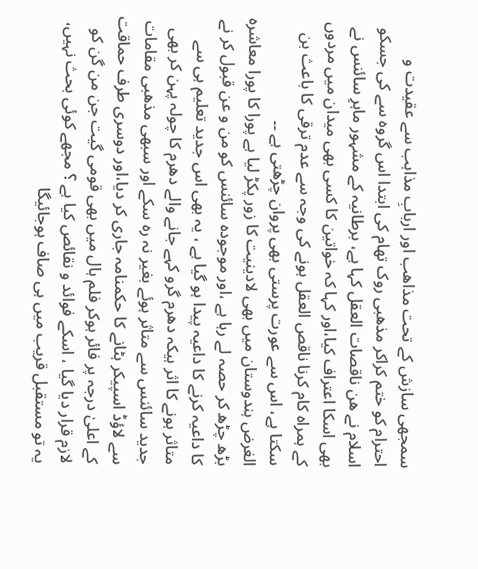سمجھی سازش کے تحت مذاھب اور اربابِ مذاہب سے عقیدت و احترام کو ختم کراکر مذھبی روک تھام کی ابتدا اس گروہ سے کی جسکو اسلام نے ھن ناقصات العقل کہا ہے، برطانیہ کے مشہور ماہرِ سائنس نے بھی اسکا اعتراف کیا،اور کہا کہ خواتین کا کسی بھی میدان میں مردوں کے ہمراہ کام کرنا ناقص العقل ہونے کی وجہ سے عدم ترقی کا باعث بن سکتا ہے، اس سے عورت پرستی بھی پروان چڑھتی ہے ۔۔
الغرض ہندوستان میں بھی لادینیت کا زور پکڑ لیا ہے پورا کا پورا معاشرہ بڑھ چڑھ کر حصہ لے رہا ہے ،اور موجودہ سائنس کو من و عن قبول کر نے کا داعیہ کرنے کا داعیہ پیدا ہو گیا ہے ، یہ بھی اس جدید تعلیم ہی سے متاثر ہونے کا اثر ہیکہ دھرم گرو کہے جانے والے دھرم کا چولہ پہن کر بھی جدید سائنس سے متاثر ہوئے بغیر نہ رہ سکے اور سبھی مذھبی مقامات سے لاؤڈ اسپیکر ہٹانے کا حکمنامہ جاری کر دیا،اور دوسری طرف حماقت کے اعلیٰ درجہ پر فائر ہوکر فلم ہال میں بھی قومی گیت جن من گن کو لازم قرار دیا گیا ، اسکے فوائد و نقائص کیا ہے ؟ مجھے کوئی بحث نہیں، یہ تو مستقبل قریب میں ہی صاف ہوجائیگا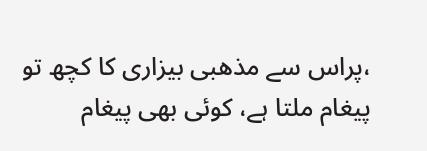،پراس سے مذھبی بیزاری کا کچھ تو پیغام ملتا ہے، کوئی بھی پیغام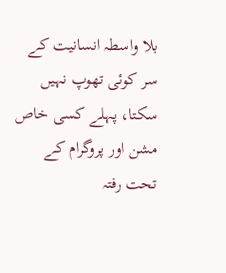بلا واسطہ انسانیت کے سر کوئی تھوپ نہیں سکتا، پہلے کسی خاص مشن اور پروگرام کے تحت رفتہ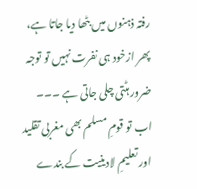رفتہ ذہنوں میں بٹھا دیا جاتا ہے، پھر ازخود ہی نفرت نہیں تو توجہ ضرور ہٹتی چلی جاتی ہے ۔۔۔
اب تو قومِ مسلم بھی مغربی تقليد اور تعلیمِ لادینیت کے بندے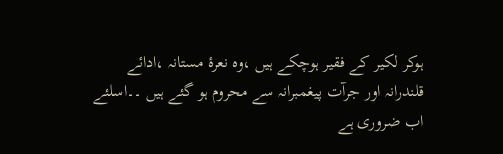ہوکر لکیر کے فقیر ہوچکے ہیں ،وہ نعرۂ مستانہ ،ادائے قلندرانہ اور جرآت پیغمبرانہ سے محروم ہو گئے ہیں ۔۔اسلئے اب ضروری ہے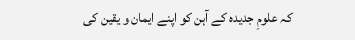کہ علومِ جدیدہ کے آہن کو اپنے ایمان و یقین کی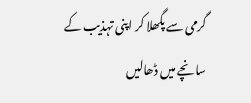گرمی سے پگھلا کر اپنی تہذیب کے سانچے میں ڈھالیں